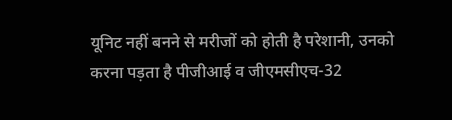यूनिट नहीं बनने से मरीजों को होती है परेशानी, उनको करना पड़ता है पीजीआई व जीएमसीएच-32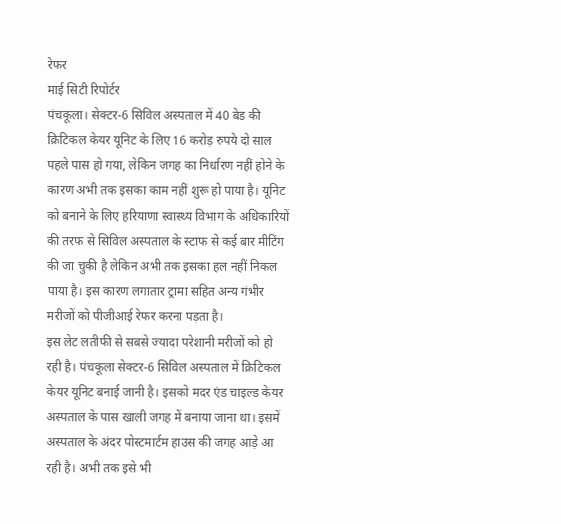रेफर
माई सिटी रिपोर्टर
पंचकूला। सेक्टर-6 सिविल अस्पताल में 40 बेड की क्रिटिकल केयर यूनिट के लिए 16 करोड़ रुपये दो साल पहले पास हो गया, लेकिन जगह का निर्धारण नहीं होने के कारण अभी तक इसका काम नहीं शुरू हो पाया है। यूनिट को बनाने के लिए हरियाणा स्वास्थ्य विभाग के अधिकारियों की तरफ से सिविल अस्पताल के स्टाफ से कई बार मीटिंग की जा चुकी है लेकिन अभी तक इसका हल नहीं निकल पाया है। इस कारण लगातार ट्रामा सहित अन्य गंभीर मरीजों को पीजीआई रेफर करना पड़ता है।
इस लेट लतीफी से सबसे ज्यादा परेशानी मरीजों को हो रही है। पंचकूला सेक्टर-6 सिविल अस्पताल में क्रिटिकल केयर यूनिट बनाई जानी है। इसको मदर एंड चाइल्ड केयर अस्पताल के पास खाली जगह में बनाया जाना था। इसमें अस्पताल के अंदर पोस्टमार्टम हाउस की जगह आड़े आ रही है। अभी तक इसे भी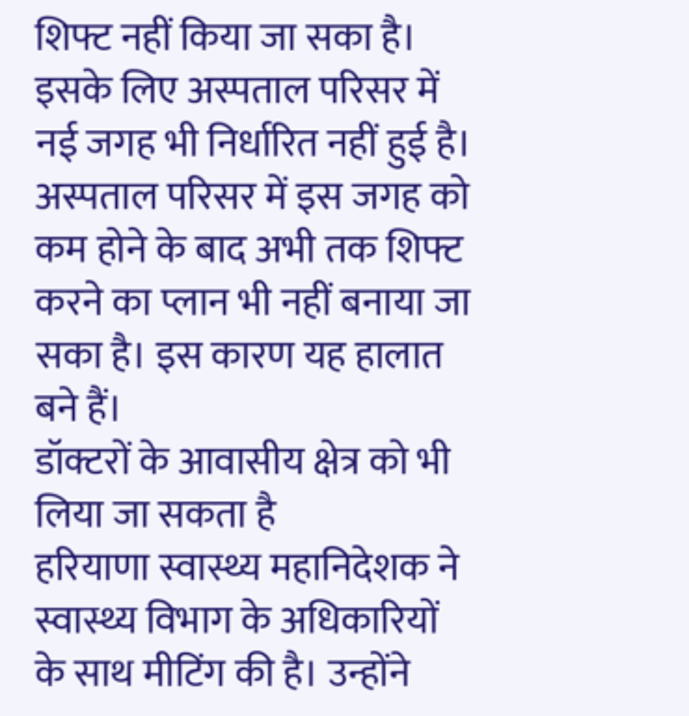शिफ्ट नहीं किया जा सका है। इसके लिए अस्पताल परिसर में नई जगह भी निर्धारित नहीं हुई है। अस्पताल परिसर में इस जगह को कम होने के बाद अभी तक शिफ्ट करने का प्लान भी नहीं बनाया जा सका है। इस कारण यह हालात बने हैं।
डॉक्टरों के आवासीय क्षेत्र को भी लिया जा सकता है
हरियाणा स्वास्थ्य महानिदेशक ने स्वास्थ्य विभाग के अधिकारियों के साथ मीटिंग की है। उन्होंने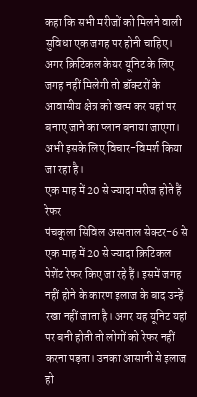कहा कि सभी मरीजों को मिलने वाली सुविधा एक जगह पर होनी चाहिए। अगर क्रिटिकल केयर यूनिट के लिए जगह नहीं मिलेगी तो डॉक्टरों के आवासीय क्षेत्र को खत्म कर यहां पर बनाए जाने का प्लान बनाया जाएगा। अभी इसके लिए विचार-विमर्श किया जा रहा है।
एक माह में 20 से ज्यादा मरीज होते हैं रेफर
पंचकूला सिविल अस्पताल सेक्टर-6 से एक माह में 20 से ज्यादा क्रिटिकल पेशेंट रेफर किए जा रहे हैं। इसमें जगह नहीं होने के कारण इलाज के बाद उन्हें रखा नहीं जाता है। अगर यह यूनिट यहां पर बनी होती तो लोगों को रेफर नहीं करना पड़ता। उनका आसानी से इलाज हो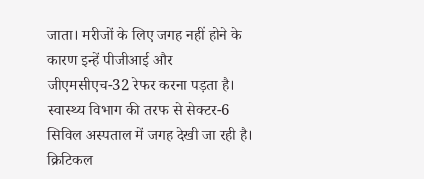जाता। मरीजों के लिए जगह नहीं होने के कारण इन्हें पीजीआई और जीएमसीएच-32 रेफर करना पड़ता है।
स्वास्थ्य विभाग की तरफ से सेक्टर-6 सिविल अस्पताल में जगह देखी जा रही है। क्रिटिकल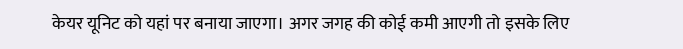केयर यूनिट को यहां पर बनाया जाएगा। अगर जगह की कोई कमी आएगी तो इसके लिए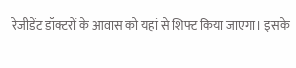रेजीडेंट डॉक्टरों के आवास को यहां से शिफ्ट किया जाएगा। इसके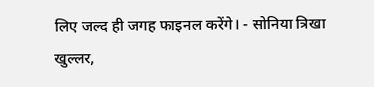लिए जल्द ही जगह फाइनल करेंगे। - सोनिया त्रिखा खुल्लर,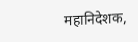महानिदेशक,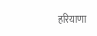हरियाणा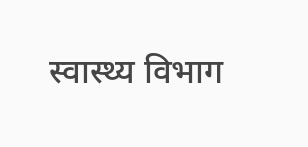स्वास्थ्य विभाग